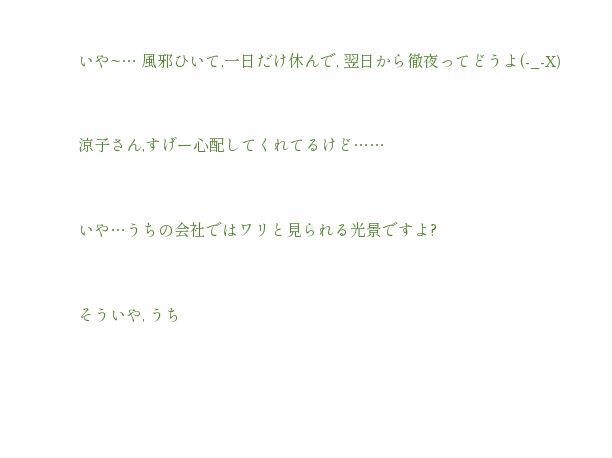いや~… 風邪ひいて,一日だけ休んで, 翌日から徹夜ってどうよ(-_-X)



涼子さん,すげー心配してくれてるけど……



いや…うちの会社ではワリと見られる光景ですよ?



そういや, うち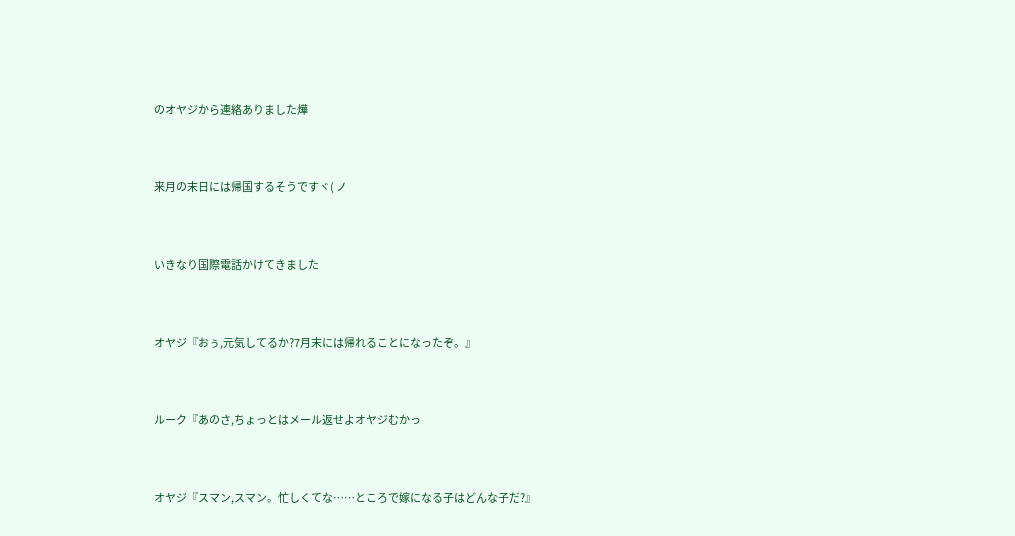のオヤジから連絡ありました燁


来月の末日には帰国するそうですヾ( ノ


いきなり国際電話かけてきました


オヤジ『おぅ,元気してるか?7月末には帰れることになったぞ。』


ルーク『あのさ,ちょっとはメール返せよオヤジむかっ


オヤジ『スマン,スマン。忙しくてな……ところで嫁になる子はどんな子だ?』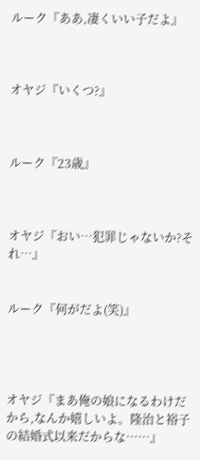ルーク『ああ,凄くいい子だよ』



オヤジ『いくつ?』



ルーク『23歳』



オヤジ『おい…犯罪じゃないか?それ…』


ルーク『何がだよ(笑)』




オヤジ『まあ俺の娘になるわけだから,なんか嬉しいよ。隆治と裕子の結婚式以来だからな……』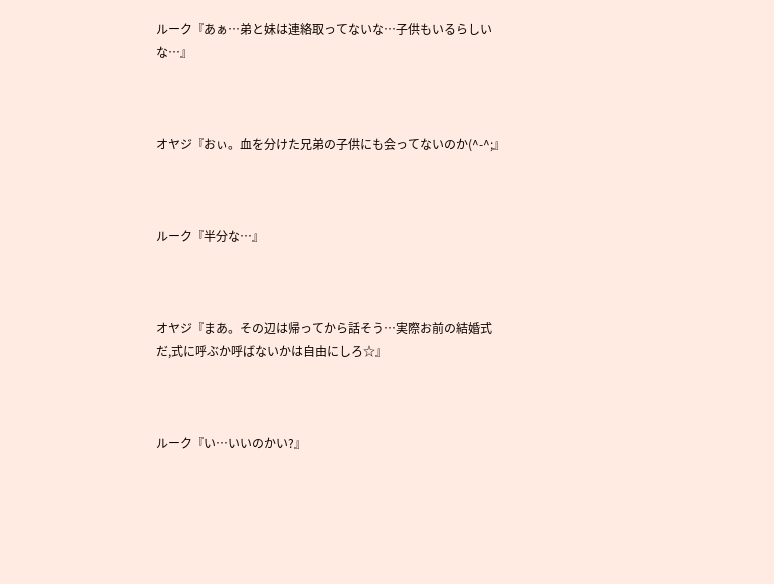ルーク『あぁ…弟と妹は連絡取ってないな…子供もいるらしいな…』



オヤジ『おぃ。血を分けた兄弟の子供にも会ってないのか(^-^;』



ルーク『半分な…』



オヤジ『まあ。その辺は帰ってから話そう…実際お前の結婚式だ,式に呼ぶか呼ばないかは自由にしろ☆』



ルーク『い…いいのかい?』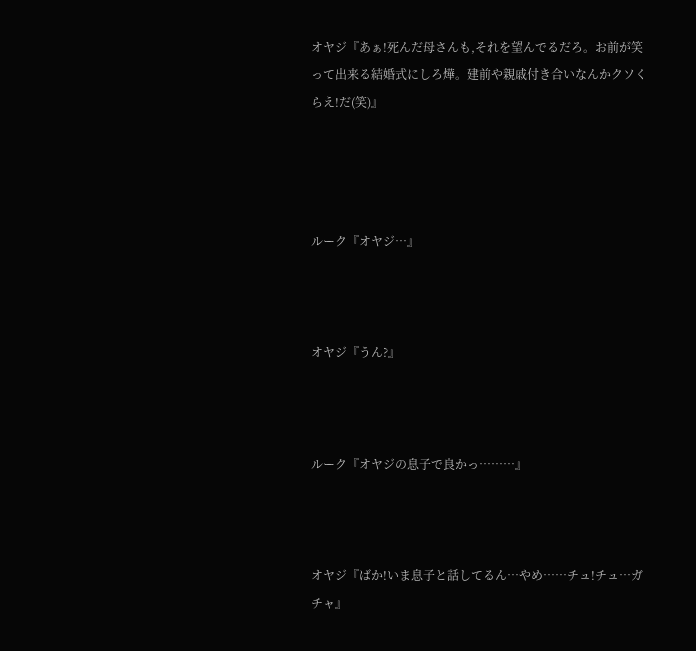オヤジ『あぁ!死んだ母さんも,それを望んでるだろ。お前が笑って出来る結婚式にしろ燁。建前や親戚付き合いなんかクソくらえ!だ(笑)』




ルーク『オヤジ…』



オヤジ『うん?』



ルーク『オヤジの息子で良かっ………』



オヤジ『ばか!いま息子と話してるん…やめ……チュ!チュ…ガチャ』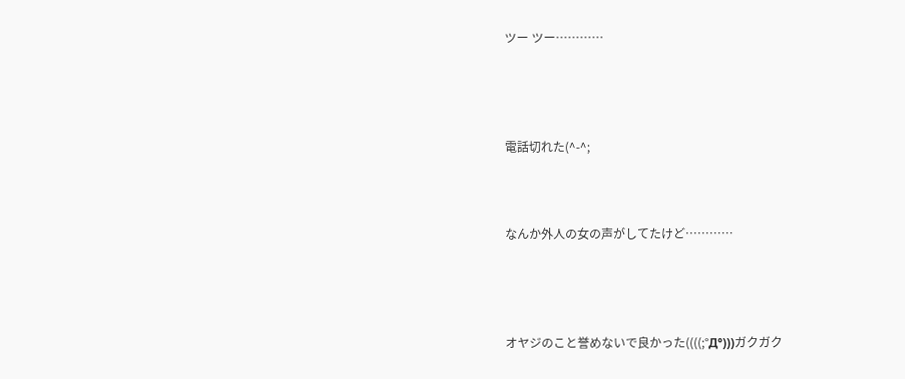ツー ツー…………




電話切れた(^-^;



なんか外人の女の声がしてたけど…………




オヤジのこと誉めないで良かった((((;°Д°)))ガクガク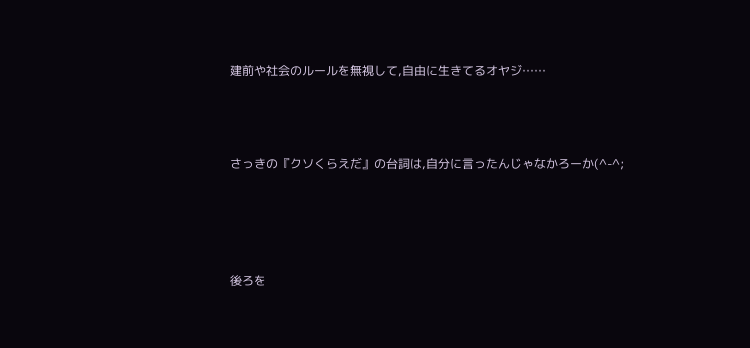建前や社会のルールを無視して,自由に生きてるオヤジ……



さっきの『クソくらえだ』の台詞は,自分に言ったんじゃなかろーか(^-^;




後ろを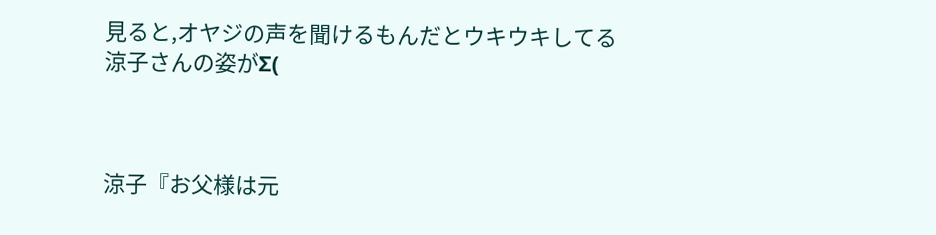見ると,オヤジの声を聞けるもんだとウキウキしてる涼子さんの姿がΣ(



涼子『お父様は元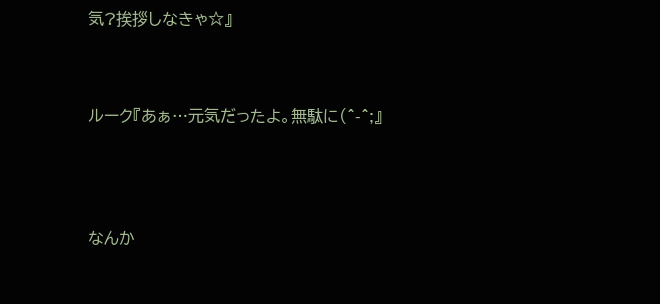気?挨拶しなきゃ☆』



ルーク『あぁ…元気だったよ。無駄に(^-^;』




なんか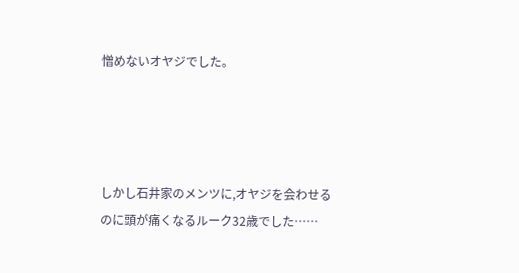憎めないオヤジでした。




しかし石井家のメンツに,オヤジを会わせるのに頭が痛くなるルーク32歳でした……